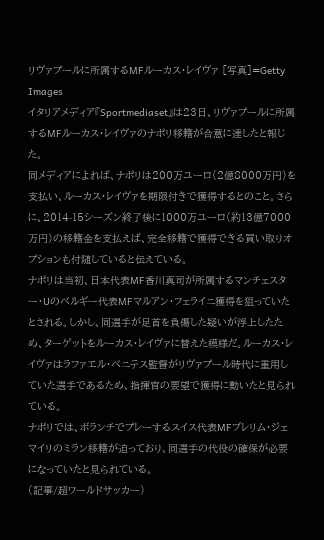リヴァプールに所属するMFルーカス・レイヴァ [写真]=Getty Images
イタリアメディア『Sportmediaset』は23日、リヴァプールに所属するMFルーカス・レイヴァのナポリ移籍が合意に達したと報じた。
同メディアによれば、ナポリは200万ユーロ(2億8000万円)を支払い、ルーカス・レイヴァを期限付きで獲得するとのこと。さらに、2014-15シーズン終了後に1000万ユーロ(約13億7000万円)の移籍金を支払えば、完全移籍で獲得できる買い取りオプションも付随していると伝えている。
ナポリは当初、日本代表MF香川真司が所属するマンチェスター・Uのベルギー代表MFマルアン・フェライニ獲得を狙っていたとされる。しかし、同選手が足首を負傷した疑いが浮上したため、ターゲットをルーカス・レイヴァに替えた模様だ。ルーカス・レイヴァはラファエル・ベニテス監督がリヴァプール時代に重用していた選手であるため、指揮官の要望で獲得に動いたと見られている。
ナポリでは、ボランチでプレーするスイス代表MFブレリム・ジェマイリのミラン移籍が迫っており、同選手の代役の確保が必要になっていたと見られている。
(記事/超ワールドサッカー)